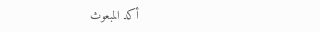أكد المبعوث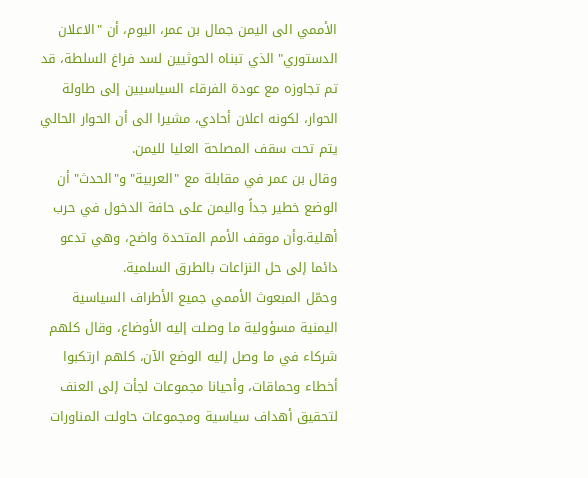الأممي الى اليمن جمال بن عمر، اليوم، أن "الاعلان الدستوري" الذي تبناه الحوثيين لسد فراغ السلطة، قد تم تجاوزه مع عودة الفرقاء السياسيين إلى طاولة الحوار، لكونه اعلان أحادي، مشيرا الى أن الحوار الحالي يتم تحت سقف المصلحة العليا لليمن.
وقال بن عمر في مقابلة مع "العربية" و"الحدث" أن الوضع خطير جداً واليمن على حافة الدخول في حرب أهلية.وأن موقف الأمم المتحدة واضح، وهي تدعو دائما إلى حل النزاعات بالطرق السلمية.
وحمّل المبعوث الأممي جميع الأطراف السياسية اليمنية مسؤولية ما وصلت إليه الأوضاع، وقال كلهم شركاء في ما وصل إليه الوضع الآن، كلهم ارتكبوا أخطاء وحماقات، وأحيانا مجموعات لجأت إلى العنف لتحقيق أهداف سياسية ومجموعات حاولت المناورات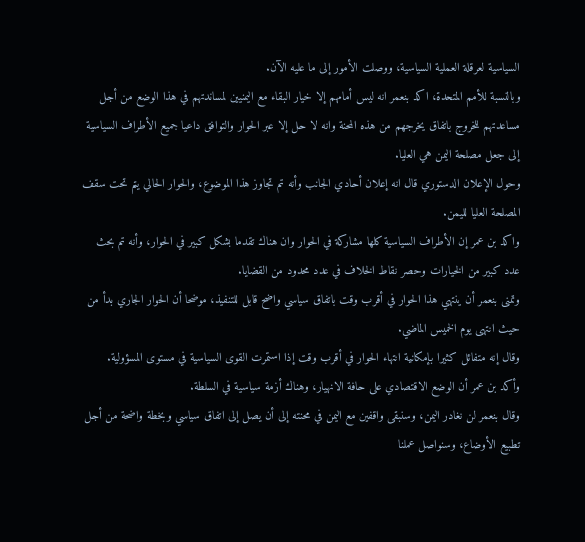السياسية لعرقلة العملية السياسية، ووصلت الأمور إلى ما عليه الآن.
وبالنسبة للأمم المتحدة، اكد بنعمر انه ليس أمامهم إلا خيار البقاء مع اليمنيين لمساندتهم في هذا الوضع من أجل مساعدتهم للخروج باتفاق يخرجهم من هذه المحنة وانه لا حل إلا عبر الحوار والتوافق داعيا جميع الأطراف السياسية إلى جعل مصلحة اليمن هي العليا.
وحول الإعلان الدستوري قال انه إعلان أحادي الجانب وأنه تم تجاوز هذا الموضوع، والحوار الحالي يتم تحت سقف المصلحة العليا لليمن.
واكد بن عمر إن الأطراف السياسية كلها مشاركة في الحوار وان هناك تقدما بشكل كبير في الحوار، وأنه تم بحث عدد كبير من الخيارات وحصر نقاط الخلاف في عدد محدود من القضايا.
وتمنى بنعمر أن ينتهي هذا الحوار في أقرب وقت باتفاق سياسي واضح قابل للتنفيذ، موضحا أن الحوار الجاري بدأ من حيث انتهى يوم الخميس الماضي.
وقال إنه متفائل كثيرا بإمكانية انتهاء الحوار في أقرب وقت إذا استمرت القوى السياسية في مستوى المسؤولية.
وأكد بن عمر أن الوضع الاقتصادي على حافة الانهيار، وهناك أزمة سياسية في السلطة.
وقال بنعمر لن نغادر اليمن، وسنبقى واقفين مع اليمن في محنته إلى أن يصل إلى اتفاق سياسي وبخطة واضحة من أجل تطبيع الأوضاع، وسنواصل عملنا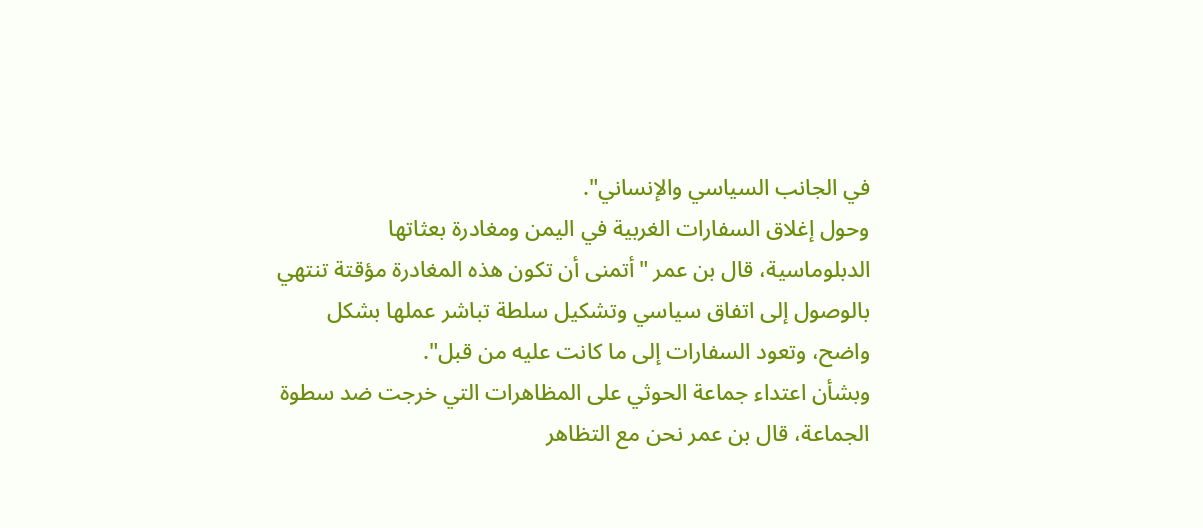في الجانب السياسي والإنساني".
وحول إغلاق السفارات الغربية في اليمن ومغادرة بعثاتها الدبلوماسية، قال بن عمر "أتمنى أن تكون هذه المغادرة مؤقتة تنتهي بالوصول إلى اتفاق سياسي وتشكيل سلطة تباشر عملها بشكل واضح، وتعود السفارات إلى ما كانت عليه من قبل".
وبشأن اعتداء جماعة الحوثي على المظاهرات التي خرجت ضد سطوة الجماعة، قال بن عمر نحن مع التظاهر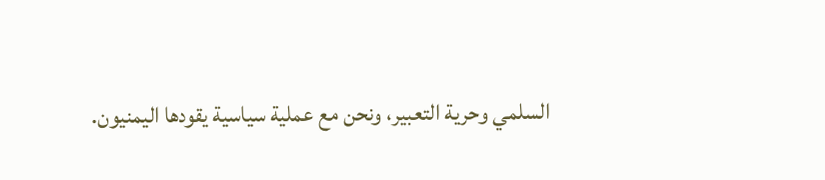السلمي وحرية التعبير، ونحن مع عملية سياسية يقودها اليمنيون.